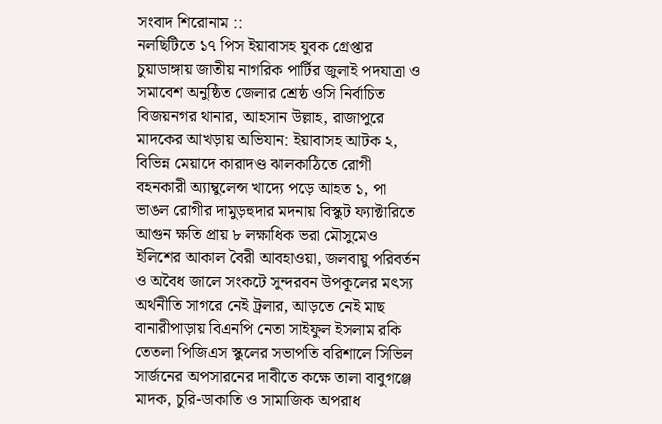সংবাদ শিরোনাম ::
নলছিটিতে ১৭ পিস ইয়াবাসহ যুবক গ্রেপ্তার চুয়াডাঙ্গায় জাতীয় নাগরিক পার্টির জুলাই পদযাত্রা ও সমাবেশ অনুষ্ঠিত জেলার শ্রেষ্ঠ ওসি নির্বাচিত বিজয়নগর থানার, আহসান উল্লাহ, রাজাপুরে মাদকের আখড়ায় অভিযান: ইয়াবাসহ আটক ২, বিভিন্ন মেয়াদে কারাদণ্ড ঝালকাঠিতে রোগী বহনকারী অ্যাম্বুলেন্স খাদ্যে পড়ে আহত ১, পা ভাঙল রোগীর দামুড়হুদার মদনায় বিস্কুট ফ্যাক্টারিতে আগুন ক্ষতি প্রায় ৮ লক্ষাধিক ভরা মৌসুমেও ইলিশের আকাল বৈরী আবহাওয়া, জলবায়ু পরিবর্তন ও অবৈধ জালে সংকটে সুন্দরবন উপকূলের মৎস্য অর্থনীতি সাগরে নেই ট্রলার, আড়তে নেই মাছ বানারীপাড়ায় বিএনপি নেতা সাইফুল ইসলাম রকি তেতলা পিজিএস স্কুলের সভাপতি বরিশালে সিভিল সার্জনের অপসারনের দাবীতে কক্ষে তালা বাবুগঞ্জে মাদক, চুরি-ডাকাতি ও সামাজিক অপরাধ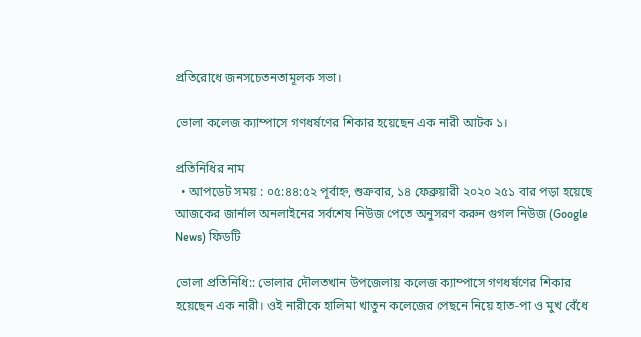প্রতিরোধে জনসচেতনতামূলক সভা।

ভোলা কলেজ ক্যাম্পাসে গণধর্ষণের শিকার হয়েছেন এক নারী আটক ১।

প্রতিনিধির নাম
  • আপডেট সময় : ০৫:৪৪:৫২ পূর্বাহ্ন, শুক্রবার, ১৪ ফেব্রুয়ারী ২০২০ ২৫১ বার পড়া হয়েছে
আজকের জার্নাল অনলাইনের সর্বশেষ নিউজ পেতে অনুসরণ করুন গুগল নিউজ (Google News) ফিডটি

ভোলা প্রতিনিধি:: ভোলার দৌলতখান উপজেলায় কলেজ ক্যাম্পাসে গণধর্ষণের শিকার হয়েছেন এক নারী। ওই নারীকে হালিমা খাতুন কলেজের পেছনে নিয়ে হাত-পা ও মুখ বেঁধে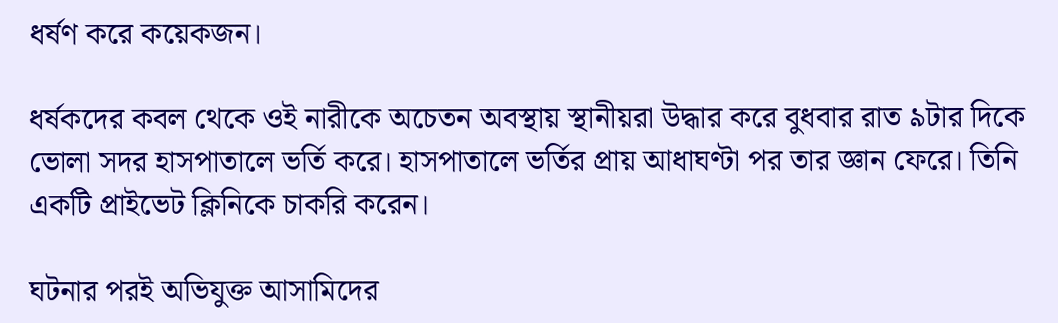ধর্ষণ করে কয়েকজন।

ধর্ষকদের কবল থেকে ওই নারীকে অচেতন অবস্থায় স্থানীয়রা উদ্ধার করে বুধবার রাত ৯টার দিকে ভোলা সদর হাসপাতালে ভর্তি করে। হাসপাতালে ভর্তির প্রায় আধাঘণ্টা পর তার জ্ঞান ফেরে। তিনি একটি প্রাইভেট ক্লিনিকে চাকরি করেন।

ঘটনার পরই অভিযুক্ত আসামিদের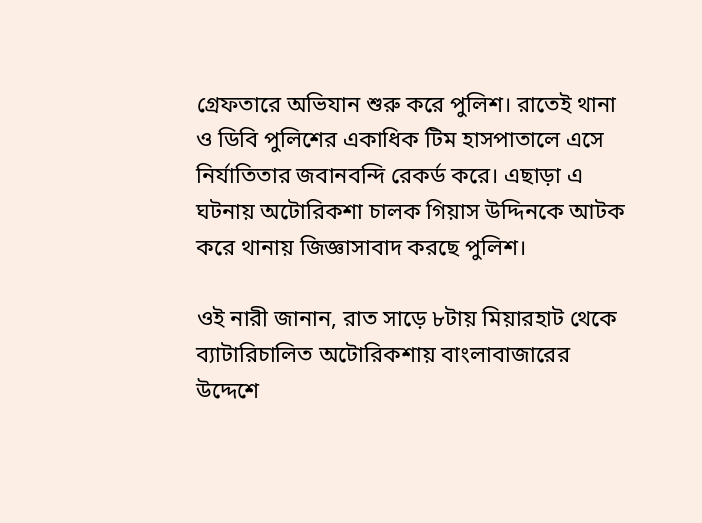গ্রেফতারে অভিযান শুরু করে পুলিশ। রাতেই থানা ও ডিবি পুলিশের একাধিক টিম হাসপাতালে এসে নির্যাতিতার জবানবন্দি রেকর্ড করে। এছাড়া এ ঘটনায় অটোরিকশা চালক গিয়াস উদ্দিনকে আটক করে থানায় জিজ্ঞাসাবাদ করছে পুলিশ।

ওই নারী জানান, রাত সাড়ে ৮টায় মিয়ারহাট থেকে ব্যাটারিচালিত অটোরিকশায় বাংলাবাজারের উদ্দেশে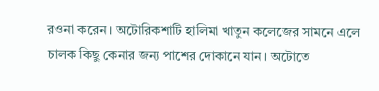রওনা করেন। অটোরিকশাটি হালিমা খাতুন কলেজের সামনে এলে চালক কিছু কেনার জন্য পাশের দোকানে যান। অটোতে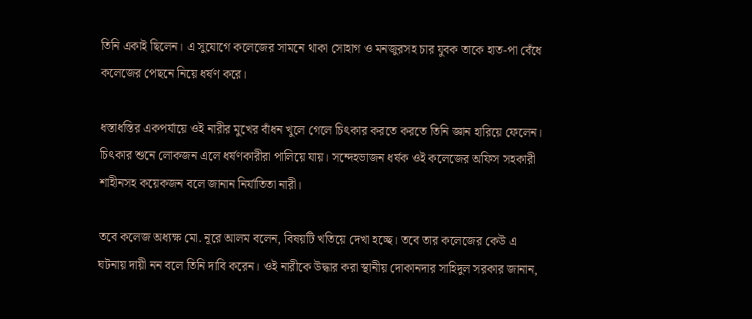তিনি একাই ছিলেন। এ সুযোগে কলেজের সামনে থাকা সোহাগ ও মনজুরসহ চার যুবক তাকে হাত-পা বেঁধে কলেজের পেছনে নিয়ে ধর্ষণ করে।

ধস্তাধস্তির একপর্যায়ে ওই নারীর মুখের বাঁধন খুলে গেলে চিৎকার করতে করতে তিনি জ্ঞান হারিয়ে ফেলেন। চিৎকার শুনে লোকজন এলে ধর্ষণকারীরা পালিয়ে যায়। সন্দেহভাজন ধর্ষক ওই কলেজের অফিস সহকারী শাহীনসহ কয়েকজন বলে জানান নির্যাতিতা নারী।

তবে কলেজ অধ্যক্ষ মো. নূরে আলম বলেন, বিষয়টি খতিয়ে দেখা হচ্ছে। তবে তার কলেজের কেউ এ ঘটনায় দায়ী নন বলে তিনি দাবি করেন। ওই নারীকে উদ্ধার করা স্থানীয় দোকানদার সাহিদুল সরকার জানান,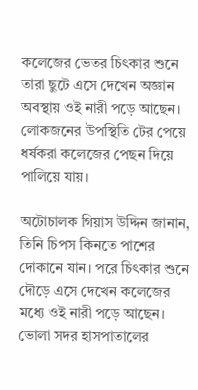কলেজের ভেতর চিৎকার শুনে তারা ছুটে এসে দেখেন অজ্ঞান অবস্থায় ওই নারী পড়ে আছেন। লোকজনের উপস্থিতি টের পেয়ে ধর্ষকরা কলেজের পেছন দিয়ে পালিয়ে যায়।

অটোচালক গিয়াস উদ্দিন জানান, তিনি চিপস কিনতে পাশের দোকানে যান। পরে চিৎকার শুনে দৌড়ে এসে দেখেন কলেজের মধ্যে ওই নারী পড়ে আছেন। ভোলা সদর হাসপাতালের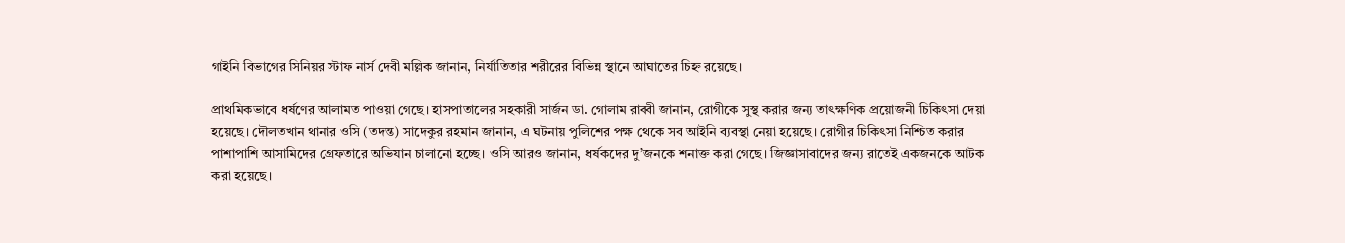গাইনি বিভাগের সিনিয়র স্টাফ নার্স দেবী মল্লিক জানান, নির্যাতিতার শরীরের বিভিন্ন স্থানে আঘাতের চিহ্ন রয়েছে।

প্রাথমিকভাবে ধর্ষণের আলামত পাওয়া গেছে। হাসপাতালের সহকারী সার্জন ডা. গোলাম রাব্বী জানান, রোগীকে সুস্থ করার জন্য তাৎক্ষণিক প্রয়োজনী চিকিৎসা দেয়া হয়েছে। দৌলতখান থানার ওসি (তদন্ত) সাদেকুর রহমান জানান, এ ঘটনায় পুলিশের পক্ষ থেকে সব আইনি ব্যবস্থা নেয়া হয়েছে। রোগীর চিকিৎসা নিশ্চিত করার পাশাপাশি আসামিদের গ্রেফতারে অভিযান চালানো হচ্ছে। ওসি আরও জানান, ধর্ষকদের দু’জনকে শনাক্ত করা গেছে। জিজ্ঞাসাবাদের জন্য রাতেই একজনকে আটক করা হয়েছে।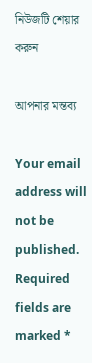নিউজটি শেয়ার করুন

আপনার মন্তব্য

Your email address will not be published. Required fields are marked *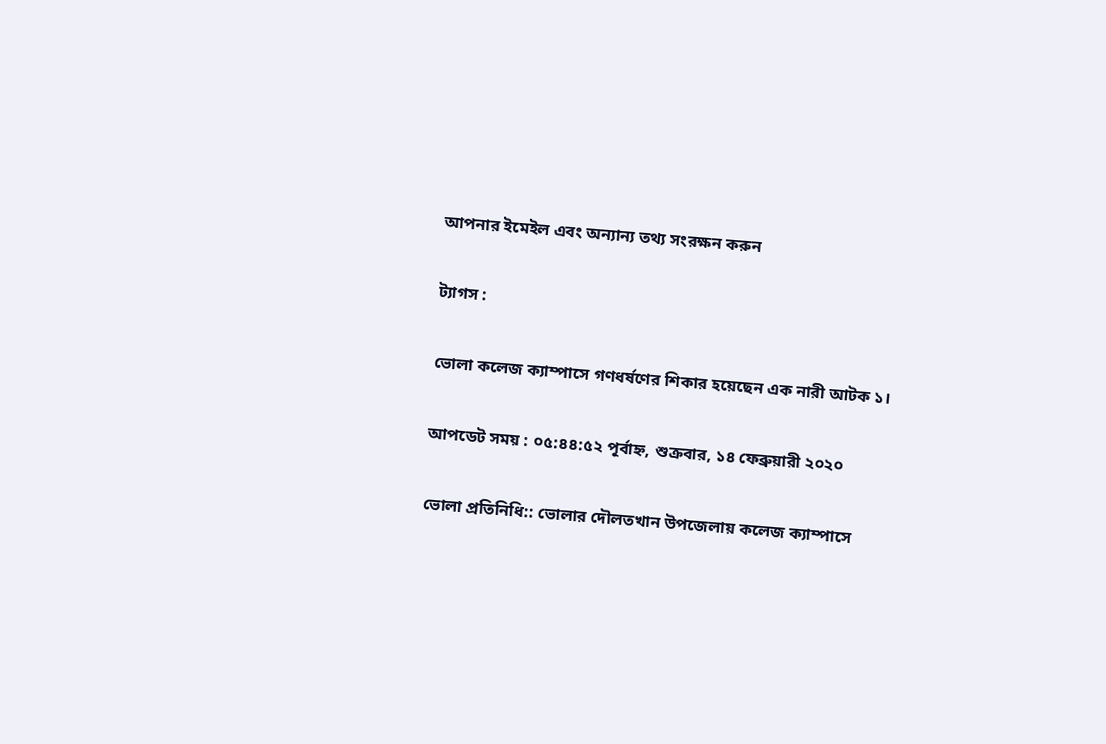আপনার ইমেইল এবং অন্যান্য তথ্য সংরক্ষন করুন

ট্যাগস :

ভোলা কলেজ ক্যাম্পাসে গণধর্ষণের শিকার হয়েছেন এক নারী আটক ১।

আপডেট সময় : ০৫:৪৪:৫২ পূর্বাহ্ন, শুক্রবার, ১৪ ফেব্রুয়ারী ২০২০

ভোলা প্রতিনিধি:: ভোলার দৌলতখান উপজেলায় কলেজ ক্যাম্পাসে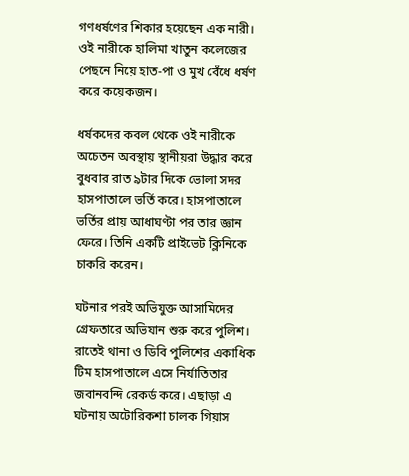গণধর্ষণের শিকার হয়েছেন এক নারী। ওই নারীকে হালিমা খাতুন কলেজের পেছনে নিয়ে হাত-পা ও মুখ বেঁধে ধর্ষণ করে কয়েকজন।

ধর্ষকদের কবল থেকে ওই নারীকে অচেতন অবস্থায় স্থানীয়রা উদ্ধার করে বুধবার রাত ৯টার দিকে ভোলা সদর হাসপাতালে ভর্তি করে। হাসপাতালে ভর্তির প্রায় আধাঘণ্টা পর তার জ্ঞান ফেরে। তিনি একটি প্রাইভেট ক্লিনিকে চাকরি করেন।

ঘটনার পরই অভিযুক্ত আসামিদের গ্রেফতারে অভিযান শুরু করে পুলিশ। রাতেই থানা ও ডিবি পুলিশের একাধিক টিম হাসপাতালে এসে নির্যাতিতার জবানবন্দি রেকর্ড করে। এছাড়া এ ঘটনায় অটোরিকশা চালক গিয়াস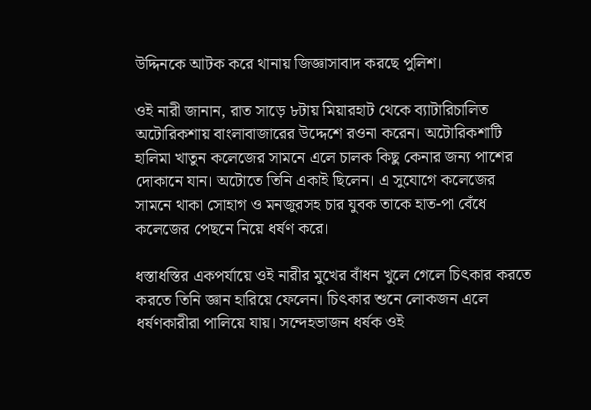উদ্দিনকে আটক করে থানায় জিজ্ঞাসাবাদ করছে পুলিশ।

ওই নারী জানান, রাত সাড়ে ৮টায় মিয়ারহাট থেকে ব্যাটারিচালিত অটোরিকশায় বাংলাবাজারের উদ্দেশে রওনা করেন। অটোরিকশাটি হালিমা খাতুন কলেজের সামনে এলে চালক কিছু কেনার জন্য পাশের দোকানে যান। অটোতে তিনি একাই ছিলেন। এ সুযোগে কলেজের সামনে থাকা সোহাগ ও মনজুরসহ চার যুবক তাকে হাত-পা বেঁধে কলেজের পেছনে নিয়ে ধর্ষণ করে।

ধস্তাধস্তির একপর্যায়ে ওই নারীর মুখের বাঁধন খুলে গেলে চিৎকার করতে করতে তিনি জ্ঞান হারিয়ে ফেলেন। চিৎকার শুনে লোকজন এলে ধর্ষণকারীরা পালিয়ে যায়। সন্দেহভাজন ধর্ষক ওই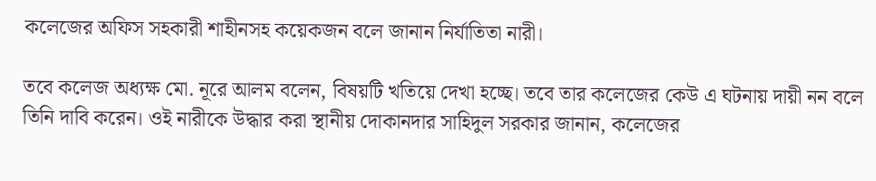কলেজের অফিস সহকারী শাহীনসহ কয়েকজন বলে জানান নির্যাতিতা নারী।

তবে কলেজ অধ্যক্ষ মো. নূরে আলম বলেন, বিষয়টি খতিয়ে দেখা হচ্ছে। তবে তার কলেজের কেউ এ ঘটনায় দায়ী নন বলে তিনি দাবি করেন। ওই নারীকে উদ্ধার করা স্থানীয় দোকানদার সাহিদুল সরকার জানান, কলেজের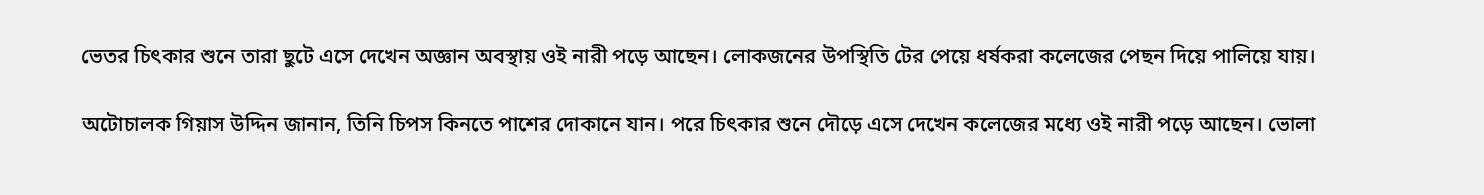ভেতর চিৎকার শুনে তারা ছুটে এসে দেখেন অজ্ঞান অবস্থায় ওই নারী পড়ে আছেন। লোকজনের উপস্থিতি টের পেয়ে ধর্ষকরা কলেজের পেছন দিয়ে পালিয়ে যায়।

অটোচালক গিয়াস উদ্দিন জানান, তিনি চিপস কিনতে পাশের দোকানে যান। পরে চিৎকার শুনে দৌড়ে এসে দেখেন কলেজের মধ্যে ওই নারী পড়ে আছেন। ভোলা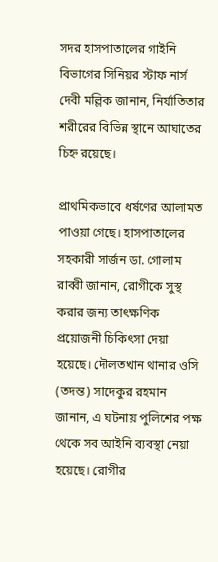সদর হাসপাতালের গাইনি বিভাগের সিনিয়র স্টাফ নার্স দেবী মল্লিক জানান, নির্যাতিতার শরীরের বিভিন্ন স্থানে আঘাতের চিহ্ন রয়েছে।

প্রাথমিকভাবে ধর্ষণের আলামত পাওয়া গেছে। হাসপাতালের সহকারী সার্জন ডা. গোলাম রাব্বী জানান, রোগীকে সুস্থ করার জন্য তাৎক্ষণিক প্রয়োজনী চিকিৎসা দেয়া হয়েছে। দৌলতখান থানার ওসি (তদন্ত) সাদেকুর রহমান জানান, এ ঘটনায় পুলিশের পক্ষ থেকে সব আইনি ব্যবস্থা নেয়া হয়েছে। রোগীর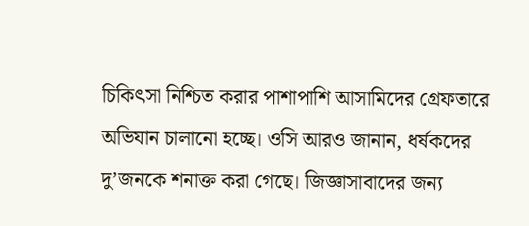চিকিৎসা নিশ্চিত করার পাশাপাশি আসামিদের গ্রেফতারে অভিযান চালানো হচ্ছে। ওসি আরও জানান, ধর্ষকদের দু’জনকে শনাক্ত করা গেছে। জিজ্ঞাসাবাদের জন্য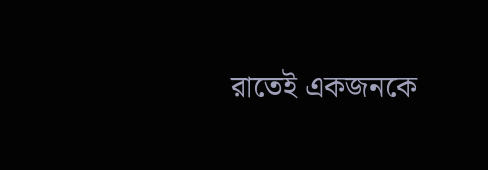রাতেই একজনকে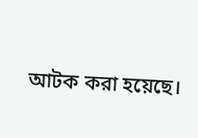আটক করা হয়েছে।